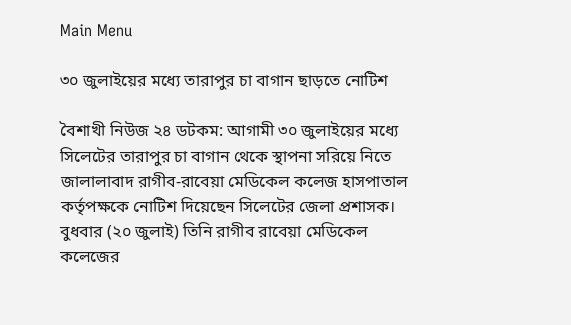Main Menu

৩০ জুলাইয়ের মধ্যে তারাপুর চা বাগান ছাড়তে নোটিশ

বৈশাখী নিউজ ২৪ ডটকম: আগামী ৩০ জুলাইয়ের মধ্যে সিলেটের তারাপুর চা বাগান থেকে স্থাপনা সরিয়ে নিতে জালালাবাদ রাগীব-রাবেয়া মেডিকেল কলেজ হাসপাতাল কর্তৃপক্ষকে নোটিশ দিয়েছেন সিলেটের জেলা প্রশাসক। বুধবার (২০ জুলাই) তিনি রাগীব রাবেয়া মেডিকেল কলেজের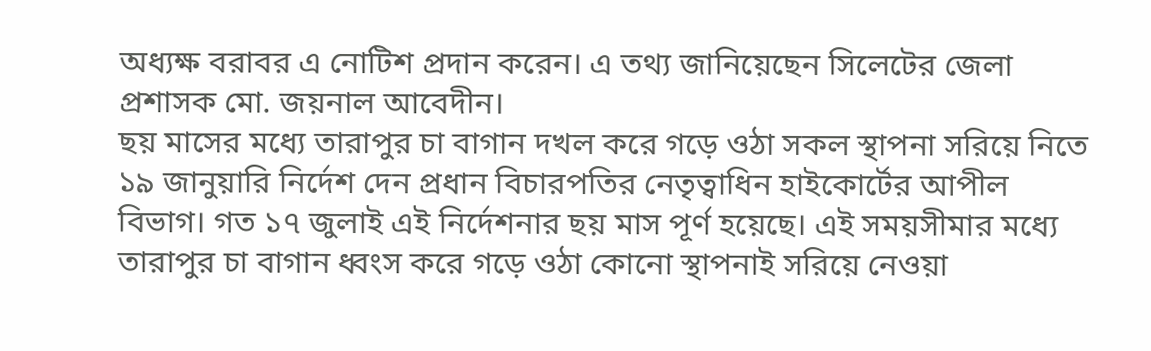অধ্যক্ষ বরাবর এ নোটিশ প্রদান করেন। এ তথ্য জানিয়েছেন সিলেটের জেলা প্রশাসক মো. জয়নাল আবেদীন।
ছয় মাসের মধ্যে তারাপুর চা বাগান দখল করে গড়ে ওঠা সকল স্থাপনা সরিয়ে নিতে ১৯ জানুয়ারি নির্দেশ দেন প্রধান বিচারপতির নেতৃত্বাধিন হাইকোর্টের আপীল বিভাগ। গত ১৭ জুলাই এই নির্দেশনার ছয় মাস পূর্ণ হয়েছে। এই সময়সীমার মধ্যে তারাপুর চা বাগান ধ্বংস করে গড়ে ওঠা কোনো স্থাপনাই সরিয়ে নেওয়া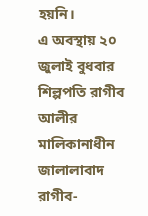হয়নি।
এ অবস্থায় ২০ জুলাই বুধবার শিল্পপতি রাগীব আলীর মালিকানাধীন জালালাবাদ রাগীব-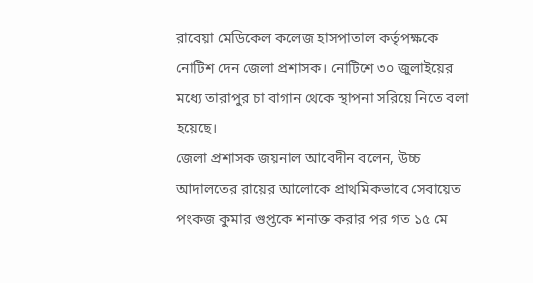রাবেয়া মেডিকেল কলেজ হাসপাতাল কর্তৃপক্ষকে নোটিশ দেন জেলা প্রশাসক। নোটিশে ৩০ জুলাইয়ের মধ্যে তারাপুর চা বাগান থেকে স্থাপনা সরিয়ে নিতে বলা হয়েছে।
জেলা প্রশাসক জয়নাল আবেদীন বলেন, উচ্চ আদালতের রায়ের আলোকে প্রাথমিকভাবে সেবায়েত পংকজ কুমার গুপ্তকে শনাক্ত করার পর গত ১৫ মে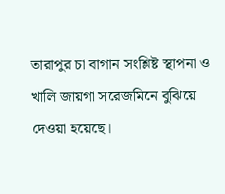তারাপুর চা বাগান সংশ্লিষ্ট স্থাপনা ও খালি জায়গা সরেজমিনে বুঝিয়ে দেওয়া হয়েছে।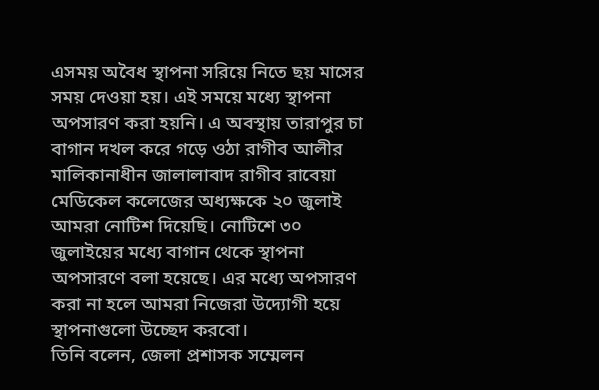এসময় অবৈধ স্থাপনা সরিয়ে নিতে ছয় মাসের সময় দেওয়া হয়। এই সময়ে মধ্যে স্থাপনা অপসারণ করা হয়নি। এ অবস্থায় তারাপুর চা বাগান দখল করে গড়ে ওঠা রাগীব আলীর মালিকানাধীন জালালাবাদ রাগীব রাবেয়া মেডিকেল কলেজের অধ্যক্ষকে ২০ জুলাই আমরা নোটিশ দিয়েছি। নোটিশে ৩০ জুলাইয়ের মধ্যে বাগান থেকে স্থাপনা অপসারণে বলা হয়েছে। এর মধ্যে অপসারণ করা না হলে আমরা নিজেরা উদ্যোগী হয়ে স্থাপনাগুলো উচ্ছেদ করবো।
তিনি বলেন, জেলা প্রশাসক সম্মেলন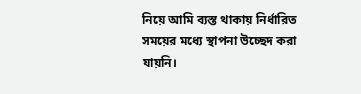নিয়ে আমি ব্যস্ত থাকায় নির্ধারিত সময়ের মধ্যে স্থাপনা উচ্ছেদ করা যায়নি।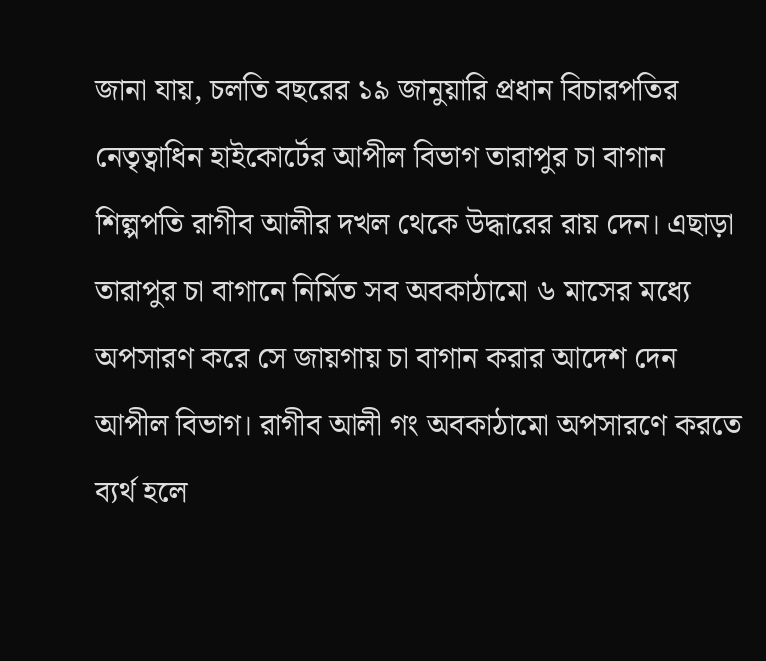জানা যায়, চলতি বছরের ১৯ জানুয়ারি প্রধান বিচারপতির নেতৃত্বাধিন হাইকোর্টের আপীল বিভাগ তারাপুর চা বাগান শিল্পপতি রাগীব আলীর দখল থেকে উদ্ধারের রায় দেন। এছাড়া তারাপুর চা বাগানে নির্মিত সব অবকাঠামো ৬ মাসের মধ্যে অপসারণ করে সে জায়গায় চা বাগান করার আদেশ দেন আপীল বিভাগ। রাগীব আলী গং অবকাঠামো অপসারণে করতে ব্যর্থ হলে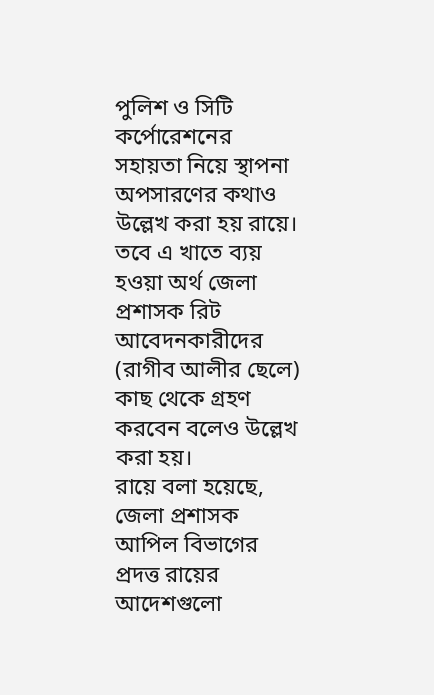পুলিশ ও সিটি কর্পোরেশনের সহায়তা নিয়ে স্থাপনা অপসারণের কথাও উল্লেখ করা হয় রায়ে। তবে এ খাতে ব্যয় হওয়া অর্থ জেলা প্রশাসক রিট আবেদনকারীদের (রাগীব আলীর ছেলে) কাছ থেকে গ্রহণ করবেন বলেও উল্লেখ করা হয়।
রায়ে বলা হয়েছে, জেলা প্রশাসক আপিল বিভাগের প্রদত্ত রায়ের আদেশগুলো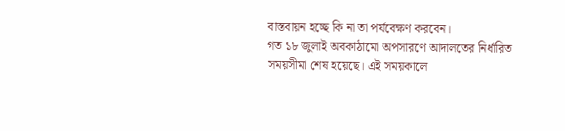বাস্তবায়ন হচ্ছে কি না তা পর্যবেক্ষণ করবেন।
গত ১৮ জুলাই অবকাঠামো অপসারণে আদালতের নির্ধারিত সময়সীমা শেষ হয়েছে। এই সময়কালে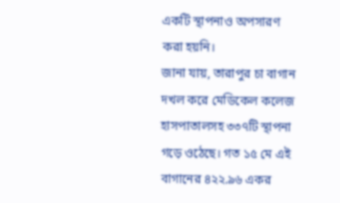একটি স্থাপনাও অপসারণ করা হয়নি।
জানা যায়, তারাপুর চা বাগান দখল করে মেডিকেল কলেজ হাসপাতালসহ ৩৩৭টি স্থাপনা গড়ে ওঠেছে। গত ১৫ মে এই বাগানের ৪২২.৯৬ একর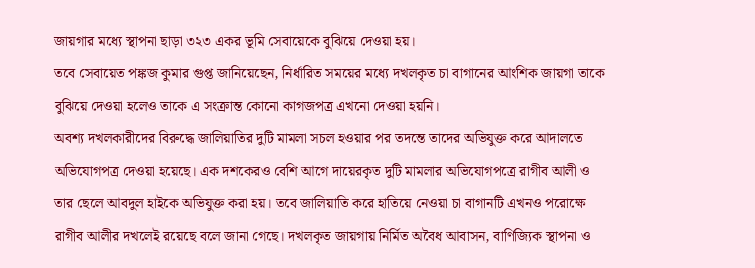জায়গার মধ্যে স্থাপনা ছাড়া ৩২৩ একর ভূমি সেবায়েকে বুঝিয়ে দেওয়া হয়।
তবে সেবায়েত পঙ্কজ কুমার গুপ্ত জানিয়েছেন, নির্ধারিত সময়ের মধ্যে দখলকৃত চা বাগানের আংশিক জায়গা তাকে বুঝিয়ে দেওয়া হলেও তাকে এ সংক্রান্ত কোনো কাগজপত্র এখনো দেওয়া হয়নি।
অবশ্য দখলকারীদের বিরুদ্ধে জালিয়াতির দুটি মামলা সচল হওয়ার পর তদন্তে তাদের অভিযুক্ত করে আদালতে অভিযোগপত্র দেওয়া হয়েছে। এক দশকেরও বেশি আগে দায়েরকৃত দুটি মামলার অভিযোগপত্রে রাগীব আলী ও তার ছেলে আবদুল হাইকে অভিযুক্ত করা হয়। তবে জালিয়াতি করে হাতিয়ে নেওয়া চা বাগানটি এখনও পরোক্ষে রাগীব আলীর দখলেই রয়েছে বলে জানা গেছে। দখলকৃত জায়গায় নির্মিত অবৈধ আবাসন, বাণিজ্যিক স্থাপনা ও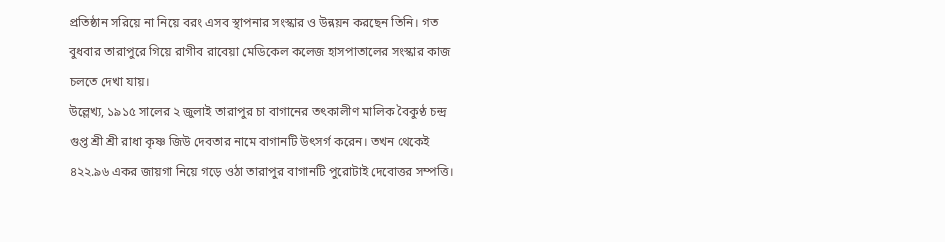প্রতিষ্ঠান সরিয়ে না নিয়ে বরং এসব স্থাপনার সংস্কার ও উন্নয়ন করছেন তিনি। গত বুধবার তারাপুরে গিয়ে রাগীব রাবেয়া মেডিকেল কলেজ হাসপাতালের সংস্কার কাজ চলতে দেখা যায়।
উল্লেখ্য, ১৯১৫ সালের ২ জুলাই তারাপুর চা বাগানের তৎকালীণ মালিক বৈকুণ্ঠ চন্দ্র গুপ্ত শ্রী শ্রী রাধা কৃষ্ণ জিউ দেবতার নামে বাগানটি উৎসর্গ করেন। তখন থেকেই ৪২২.৯৬ একর জায়গা নিয়ে গড়ে ওঠা তারাপুর বাগানটি পুরোটাই দেবোত্তর সম্পত্তি।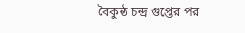বৈকুন্ঠ চন্দ্র গুপ্তের পর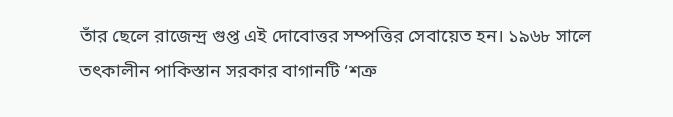তাঁর ছেলে রাজেন্দ্র গুপ্ত এই দোবোত্তর সম্পত্তির সেবায়েত হন। ১৯৬৮ সালে তৎকালীন পাকিস্তান সরকার বাগানটি ‘শত্রু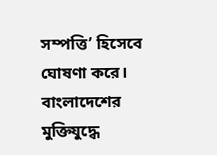সম্পত্তি’ হিসেবে ঘোষণা করে।
বাংলাদেশের মুক্তিযুদ্ধে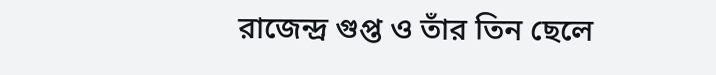রাজেন্দ্র গুপ্ত ও তাঁর তিন ছেলে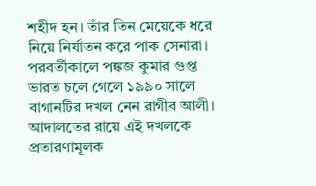শহীদ হন। তাঁর তিন মেয়েকে ধরে নিয়ে নির্যাতন করে পাক সেনারা।
পরবর্তীকালে পঙ্কজ কুমার গুপ্ত ভারত চলে গেলে ১৯৯০ সালে বাগানটির দখল নেন রাগীব আলী। আদালতের রায়ে এই দখলকে প্রতারণামূলক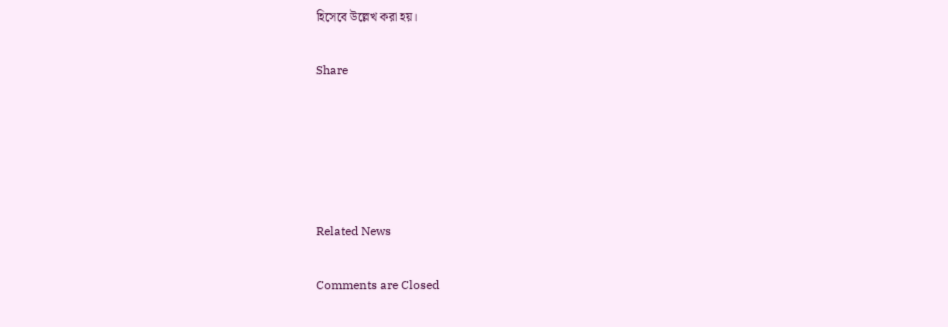হিসেবে উল্লেখ করা হয়।

Share





Related News

Comments are Closed